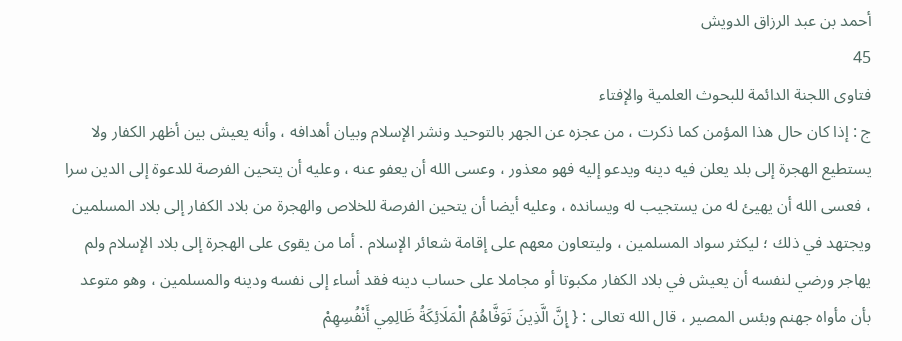أحمد بن عبد الرزاق الدويش
45
فتاوى اللجنة الدائمة للبحوث العلمية والإفتاء
ج : إذا كان حال هذا المؤمن كما ذكرت ، من عجزه عن الجهر بالتوحيد ونشر الإسلام وبيان أهدافه ، وأنه يعيش بين أظهر الكفار ولا يستطيع الهجرة إلى بلد يعلن فيه دينه ويدعو إليه فهو معذور ، وعسى الله أن يعفو عنه ، وعليه أن يتحين الفرصة للدعوة إلى الدين سرا ، فعسى الله أن يهيئ له من يستجيب له ويسانده ، وعليه أيضا أن يتحين الفرصة للخلاص والهجرة من بلاد الكفار إلى بلاد المسلمين ويجتهد في ذلك ؛ ليكثر سواد المسلمين ، وليتعاون معهم على إقامة شعائر الإسلام . أما من يقوى على الهجرة إلى بلاد الإسلام ولم يهاجر ورضي لنفسه أن يعيش في بلاد الكفار مكبوتا أو مجاملا على حساب دينه فقد أساء إلى نفسه ودينه والمسلمين ، وهو متوعد بأن مأواه جهنم وبئس المصير ، قال الله تعالى : { إِنَّ الَّذِينَ تَوَفَّاهُمُ الْمَلَائِكَةُ ظَالِمِي أَنْفُسِهِمْ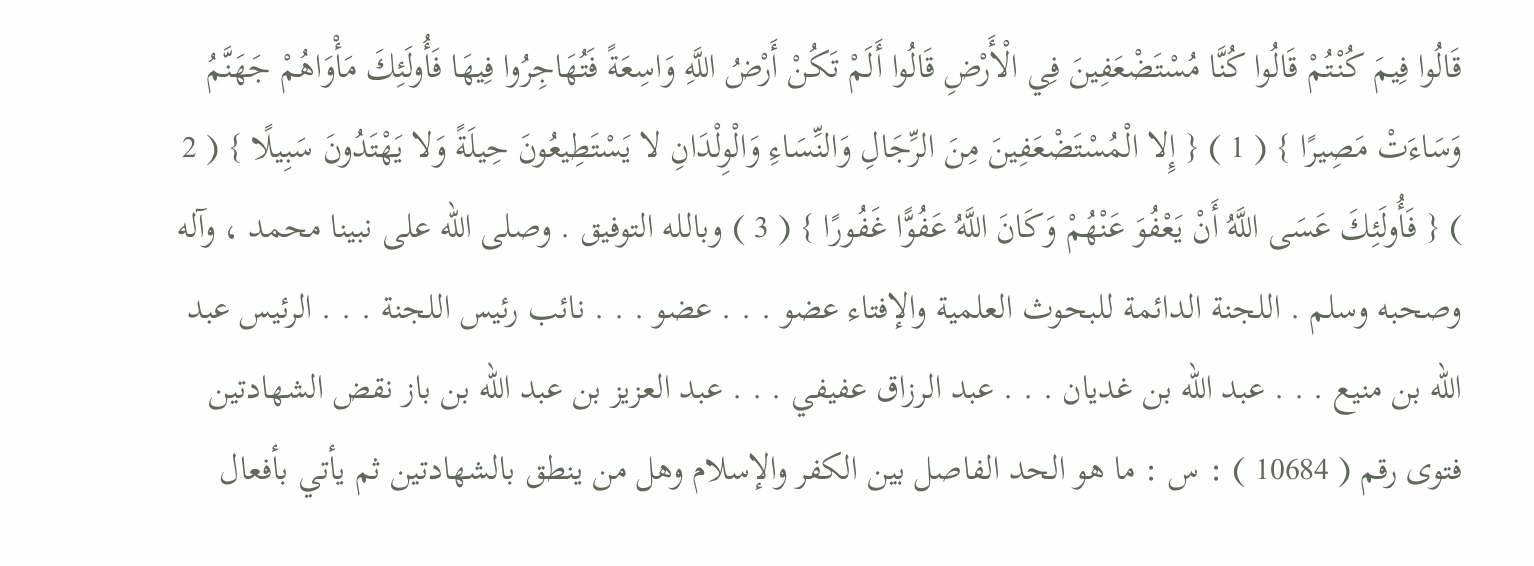قَالُوا فِيمَ كُنْتُمْ قَالُوا كُنَّا مُسْتَضْعَفِينَ فِي الْأَرْضِ قَالُوا أَلَمْ تَكُنْ أَرْضُ اللَّهِ وَاسِعَةً فَتُهَاجِرُوا فِيهَا فَأُولَئِكَ مَأْوَاهُمْ جَهَنَّمُ وَسَاءَتْ مَصِيرًا } ( 1 ) { إِلا الْمُسْتَضْعَفِينَ مِنَ الرِّجَالِ وَالنِّسَاءِ وَالْوِلْدَانِ لا يَسْتَطِيعُونَ حِيلَةً وَلا يَهْتَدُونَ سَبِيلًا } ( 2 ) { فَأُولَئِكَ عَسَى اللَّهُ أَنْ يَعْفُوَ عَنْهُمْ وَكَانَ اللَّهُ عَفُوًّا غَفُورًا } ( 3 ) وبالله التوفيق . وصلى الله على نبينا محمد ، وآله وصحبه وسلم . اللجنة الدائمة للبحوث العلمية والإفتاء عضو . . . عضو . . . نائب رئيس اللجنة . . . الرئيس عبد الله بن منيع . . . عبد الله بن غديان . . . عبد الرزاق عفيفي . . . عبد العزيز بن عبد الله بن باز نقض الشهادتين فتوى رقم ( 10684 ) : س : ما هو الحد الفاصل بين الكفر والإسلام وهل من ينطق بالشهادتين ثم يأتي بأفعال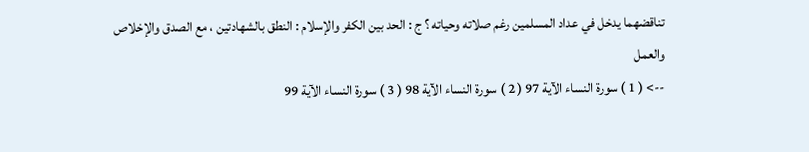تناقضهما يدخل في عداد المسلمين رغم صلاته وحياته ؟ ج : الحد بين الكفر والإسلام : النطق بالشهادتين ، مع الصدق والإخلاص والعمل
--> ( 1 ) سورة النساء الآية 97 ( 2 ) سورة النساء الآية 98 ( 3 ) سورة النساء الآية 99